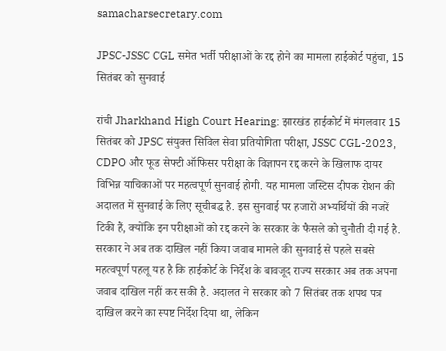samacharsecretary.com

JPSC-JSSC CGL समेत भर्ती परीक्षाओं के रद्द होने का मामला हाईकोर्ट पहुंचा, 15 सितंबर को सुनवाई

रांची Jharkhand High Court Hearing: झारखंड हाईकोर्ट में मंगलवार 15 सितंबर को JPSC संयुक्त सिविल सेवा प्रतियोगिता परीक्षा, JSSC CGL-2023, CDPO और फूड सेफ्टी ऑफिसर परीक्षा के विज्ञापन रद्द करने के खिलाफ दायर विभिन्न याचिकाओं पर महत्वपूर्ण सुनवाई होगी. यह मामला जस्टिस दीपक रोशन की अदालत में सुनवाई के लिए सूचीबद्ध है. इस सुनवाई पर हजारों अभ्यर्थियों की नजरें टिकी हैं, क्योंकि इन परीक्षाओं को रद्द करने के सरकार के फैसले को चुनौती दी गई है. सरकार ने अब तक दाखिल नहीं किया जवाब मामले की सुनवाई से पहले सबसे महत्वपूर्ण पहलू यह है कि हाईकोर्ट के निर्देश के बावजूद राज्य सरकार अब तक अपना जवाब दाखिल नहीं कर सकी है. अदालत ने सरकार को 7 सितंबर तक शपथ पत्र दाखिल करने का स्पष्ट निर्देश दिया था, लेकिन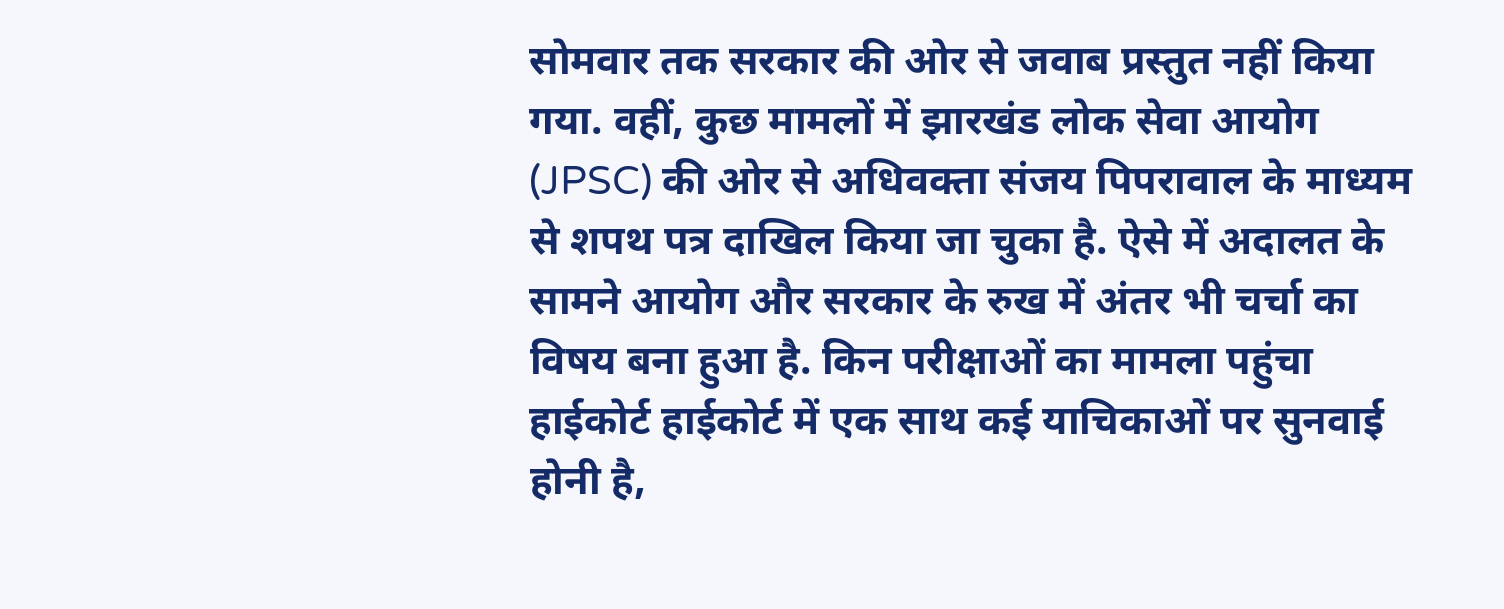सोमवार तक सरकार की ओर से जवाब प्रस्तुत नहीं किया गया. वहीं, कुछ मामलों में झारखंड लोक सेवा आयोग (JPSC) की ओर से अधिवक्ता संजय पिपरावाल के माध्यम से शपथ पत्र दाखिल किया जा चुका है. ऐसे में अदालत के सामने आयोग और सरकार के रुख में अंतर भी चर्चा का विषय बना हुआ है. किन परीक्षाओं का मामला पहुंचा हाईकोर्ट हाईकोर्ट में एक साथ कई याचिकाओं पर सुनवाई होनी है,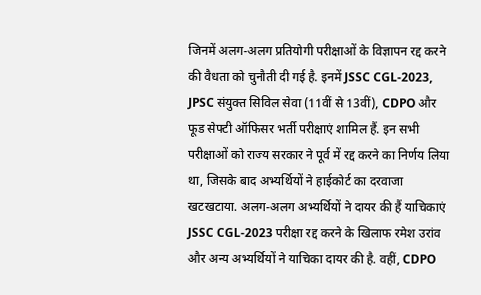जिनमें अलग-अलग प्रतियोगी परीक्षाओं के विज्ञापन रद्द करने की वैधता को चुनौती दी गई है. इनमें JSSC CGL-2023, JPSC संयुक्त सिविल सेवा (11वीं से 13वीं), CDPO और फूड सेफ्टी ऑफिसर भर्ती परीक्षाएं शामिल हैं. इन सभी परीक्षाओं को राज्य सरकार ने पूर्व में रद्द करने का निर्णय लिया था, जिसके बाद अभ्यर्थियों ने हाईकोर्ट का दरवाजा खटखटाया. अलग-अलग अभ्यर्थियों ने दायर की हैं याचिकाएं JSSC CGL-2023 परीक्षा रद्द करने के खिलाफ रमेश उरांव और अन्य अभ्यर्थियों ने याचिका दायर की है. वहीं, CDPO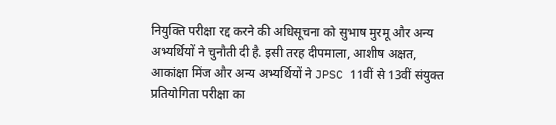नियुक्ति परीक्षा रद्द करने की अधिसूचना को सुभाष मुरमू और अन्य अभ्यर्थियों ने चुनौती दी है. इसी तरह दीपमाला, आशीष अक्षत, आकांक्षा मिंज और अन्य अभ्यर्थियों ने JPSC 11वीं से 13वीं संयुक्त प्रतियोगिता परीक्षा का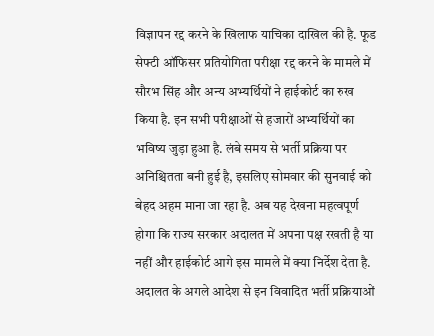विज्ञापन रद्द करने के खिलाफ याचिका दाखिल की है. फूड सेफ्टी ऑफिसर प्रतियोगिता परीक्षा रद्द करने के मामले में सौरभ सिंह और अन्य अभ्यर्थियों ने हाईकोर्ट का रुख किया है. इन सभी परीक्षाओं से हजारों अभ्यर्थियों का भविष्य जुड़ा हुआ है. लंबे समय से भर्ती प्रक्रिया पर अनिश्चितता बनी हुई है, इसलिए सोमवार की सुनवाई को बेहद अहम माना जा रहा है. अब यह देखना महत्वपूर्ण होगा कि राज्य सरकार अदालत में अपना पक्ष रखती है या नहीं और हाईकोर्ट आगे इस मामले में क्या निर्देश देता है. अदालत के अगले आदेश से इन विवादित भर्ती प्रक्रियाओं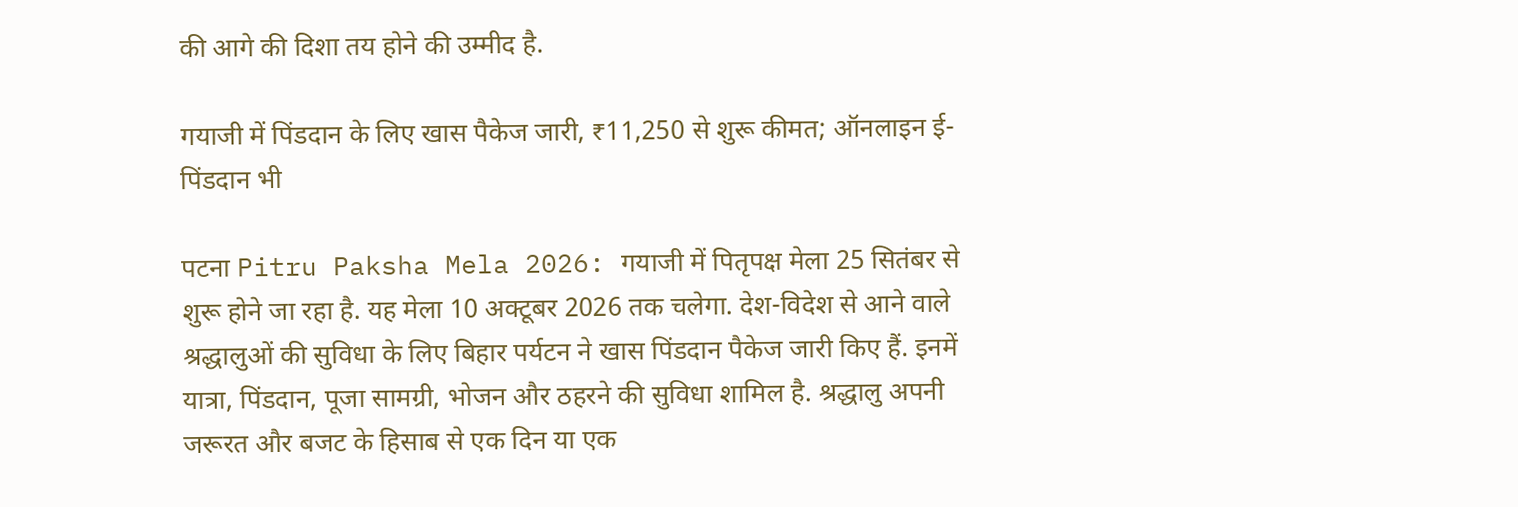की आगे की दिशा तय होने की उम्मीद है.

गयाजी में पिंडदान के लिए खास पैकेज जारी, ₹11,250 से शुरू कीमत; ऑनलाइन ई-पिंडदान भी

पटना Pitru Paksha Mela 2026: गयाजी में पितृपक्ष मेला 25 सितंबर से शुरू होने जा रहा है. यह मेला 10 अक्टूबर 2026 तक चलेगा. देश-विदेश से आने वाले श्रद्धालुओं की सुविधा के लिए बिहार पर्यटन ने खास पिंडदान पैकेज जारी किए हैं. इनमें यात्रा, पिंडदान, पूजा सामग्री, भोजन और ठहरने की सुविधा शामिल है. श्रद्धालु अपनी जरूरत और बजट के हिसाब से एक दिन या एक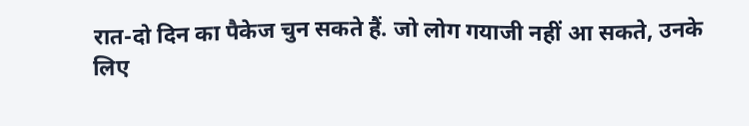रात-दो दिन का पैकेज चुन सकते हैं. जो लोग गयाजी नहीं आ सकते, उनके लिए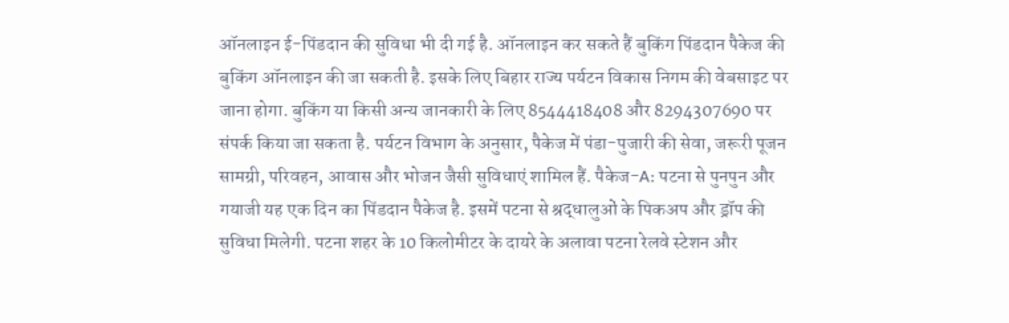ऑनलाइन ई-पिंडदान की सुविधा भी दी गई है. ऑनलाइन कर सकते हैं बुकिंग पिंडदान पैकेज की बुकिंग ऑनलाइन की जा सकती है. इसके लिए बिहार राज्य पर्यटन विकास निगम की वेबसाइट पर जाना होगा. बुकिंग या किसी अन्य जानकारी के लिए 8544418408 और 8294307690 पर संपर्क किया जा सकता है. पर्यटन विभाग के अनुसार, पैकेज में पंडा-पुजारी की सेवा, जरूरी पूजन सामग्री, परिवहन, आवास और भोजन जैसी सुविधाएं शामिल हैं. पैकेज-A: पटना से पुनपुन और गयाजी यह एक दिन का पिंडदान पैकेज है. इसमें पटना से श्रद्धालुओं के पिकअप और ड्रॉप की सुविधा मिलेगी. पटना शहर के 10 किलोमीटर के दायरे के अलावा पटना रेलवे स्टेशन और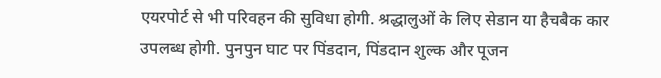एयरपोर्ट से भी परिवहन की सुविधा होगी. श्रद्धालुओं के लिए सेडान या हैचबैक कार उपलब्ध होगी. पुनपुन घाट पर पिंडदान, पिंडदान शुल्क और पूजन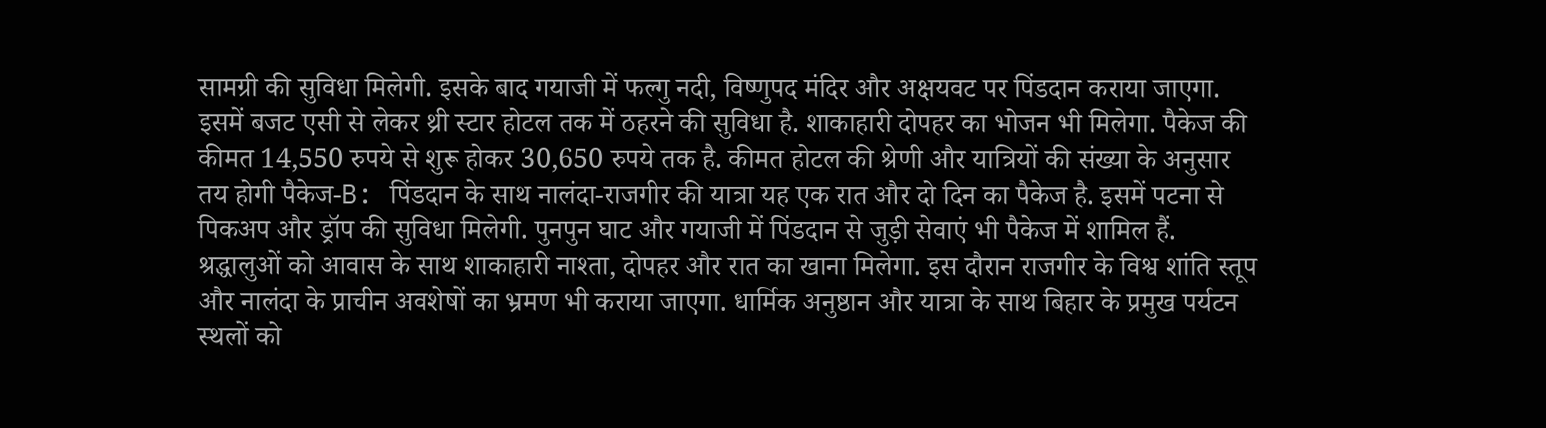सामग्री की सुविधा मिलेगी. इसके बाद गयाजी में फल्गु नदी, विष्णुपद मंदिर और अक्षयवट पर पिंडदान कराया जाएगा. इसमें बजट एसी से लेकर थ्री स्टार होटल तक में ठहरने की सुविधा है. शाकाहारी दोपहर का भोजन भी मिलेगा. पैकेज की कीमत 14,550 रुपये से शुरू होकर 30,650 रुपये तक है. कीमत होटल की श्रेणी और यात्रियों की संख्या के अनुसार तय होगी पैकेज-B: पिंडदान के साथ नालंदा-राजगीर की यात्रा यह एक रात और दो दिन का पैकेज है. इसमें पटना से पिकअप और ड्रॉप की सुविधा मिलेगी. पुनपुन घाट और गयाजी में पिंडदान से जुड़ी सेवाएं भी पैकेज में शामिल हैं. श्रद्धालुओं को आवास के साथ शाकाहारी नाश्ता, दोपहर और रात का खाना मिलेगा. इस दौरान राजगीर के विश्व शांति स्तूप और नालंदा के प्राचीन अवशेषों का भ्रमण भी कराया जाएगा. धार्मिक अनुष्ठान और यात्रा के साथ बिहार के प्रमुख पर्यटन स्थलों को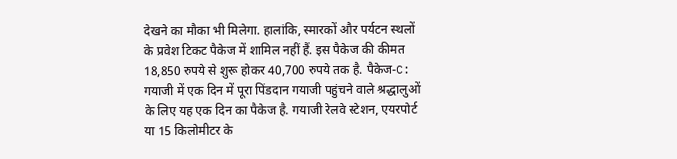देखने का मौका भी मिलेगा. हालांकि, स्मारकों और पर्यटन स्थलों के प्रवेश टिकट पैकेज में शामिल नहीं हैं. इस पैकेज की कीमत 18,850 रुपये से शुरू होकर 40,700 रुपये तक है. पैकेज-C: गयाजी में एक दिन में पूरा पिंडदान गयाजी पहुंचने वाले श्रद्धालुओं के लिए यह एक दिन का पैकेज है. गयाजी रेलवे स्टेशन, एयरपोर्ट या 15 किलोमीटर के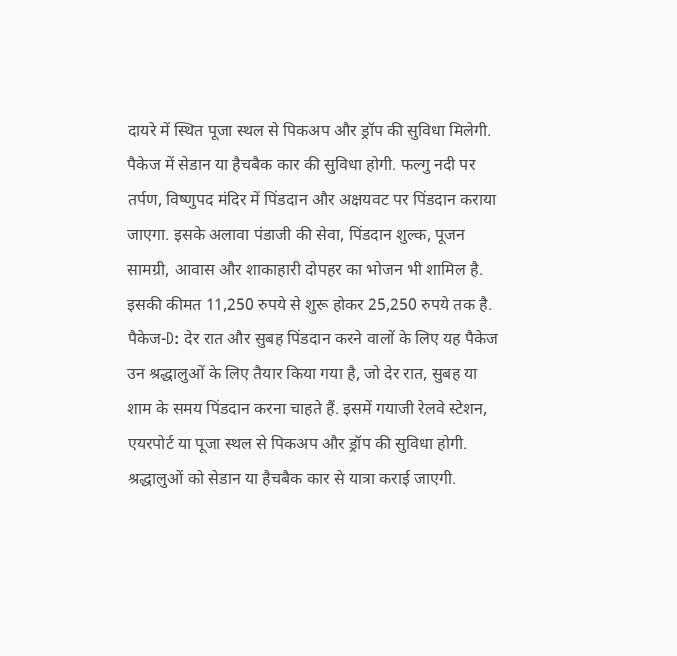दायरे में स्थित पूजा स्थल से पिकअप और ड्रॉप की सुविधा मिलेगी. पैकेज में सेडान या हैचबैक कार की सुविधा होगी. फल्गु नदी पर तर्पण, विष्णुपद मंदिर में पिंडदान और अक्षयवट पर पिंडदान कराया जाएगा. इसके अलावा पंडाजी की सेवा, पिंडदान शुल्क, पूजन सामग्री, आवास और शाकाहारी दोपहर का भोजन भी शामिल है. इसकी कीमत 11,250 रुपये से शुरू होकर 25,250 रुपये तक है. पैकेज-D: देर रात और सुबह पिंडदान करने वालों के लिए यह पैकेज उन श्रद्धालुओं के लिए तैयार किया गया है, जो देर रात, सुबह या शाम के समय पिंडदान करना चाहते हैं. इसमें गयाजी रेलवे स्टेशन, एयरपोर्ट या पूजा स्थल से पिकअप और ड्रॉप की सुविधा होगी. श्रद्धालुओं को सेडान या हैचबैक कार से यात्रा कराई जाएगी.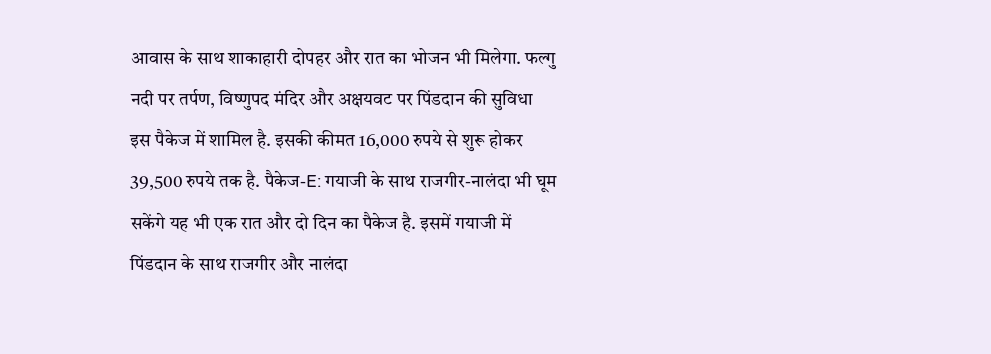आवास के साथ शाकाहारी दोपहर और रात का भोजन भी मिलेगा. फल्गु नदी पर तर्पण, विष्णुपद मंदिर और अक्षयवट पर पिंडदान की सुविधा इस पैकेज में शामिल है. इसकी कीमत 16,000 रुपये से शुरू होकर 39,500 रुपये तक है. पैकेज-E: गयाजी के साथ राजगीर-नालंदा भी घूम सकेंगे यह भी एक रात और दो दिन का पैकेज है. इसमें गयाजी में पिंडदान के साथ राजगीर और नालंदा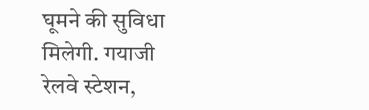घूमने की सुविधा मिलेगी. गयाजी रेलवे स्टेशन,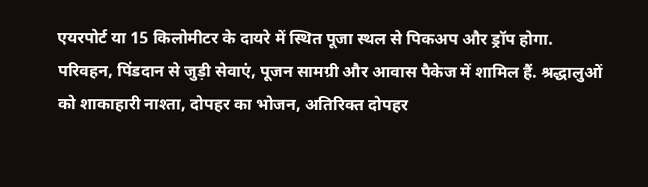एयरपोर्ट या 15 किलोमीटर के दायरे में स्थित पूजा स्थल से पिकअप और ड्रॉप होगा. परिवहन, पिंडदान से जुड़ी सेवाएं, पूजन सामग्री और आवास पैकेज में शामिल हैं. श्रद्धालुओं को शाकाहारी नाश्ता, दोपहर का भोजन, अतिरिक्त दोपहर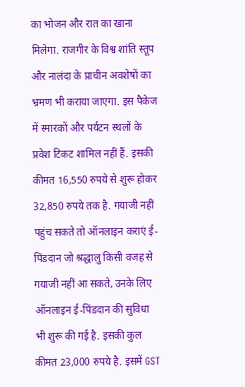का भोजन और रात का खाना मिलेगा. राजगीर के विश्व शांति स्तूप और नालंदा के प्राचीन अवशेषों का भ्रमण भी कराया जाएगा. इस पैकेज में स्मारकों और पर्यटन स्थलों के प्रवेश टिकट शामिल नहीं हैं. इसकी कीमत 16,550 रुपये से शुरू होकर 32,850 रुपये तक है. गयाजी नहीं पहुंच सकते तो ऑनलाइन कराएं ई-पिंडदान जो श्रद्धालु किसी वजह से गयाजी नहीं आ सकते, उनके लिए ऑनलाइन ई-पिंडदान की सुविधा भी शुरू की गई है. इसकी कुल कीमत 23,000 रुपये है. इसमें GST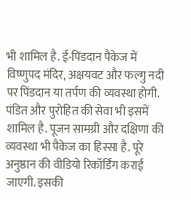भी शामिल है. ई-पिंडदान पैकेज में विष्णुपद मंदिर, अक्षयवट और फल्गु नदी पर पिंडदान या तर्पण की व्यवस्था होगी. पंडित और पुरोहित की सेवा भी इसमें शामिल है. पूजन सामग्री और दक्षिणा की व्यवस्था भी पैकेज का हिस्सा है. पूरे अनुष्ठान की वीडियो रिकॉर्डिंग कराई जाएगी. इसकी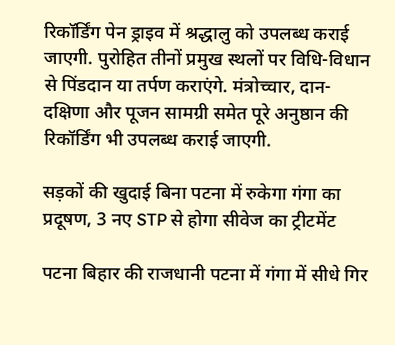रिकॉर्डिंग पेन ड्राइव में श्रद्धालु को उपलब्ध कराई जाएगी. पुरोहित तीनों प्रमुख स्थलों पर विधि-विधान से पिंडदान या तर्पण कराएंगे. मंत्रोच्चार, दान-दक्षिणा और पूजन सामग्री समेत पूरे अनुष्ठान की रिकॉर्डिंग भी उपलब्ध कराई जाएगी.

सड़कों की खुदाई बिना पटना में रुकेगा गंगा का प्रदूषण, 3 नए STP से होगा सीवेज का ट्रीटमेंट

पटना बिहार की राजधानी पटना में गंगा में सीधे गिर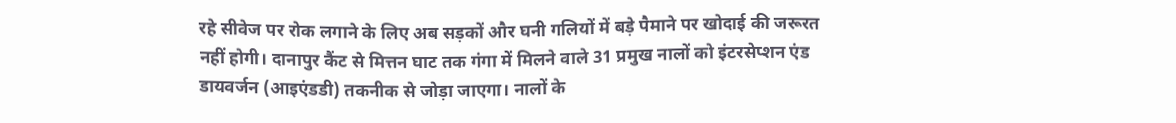रहे सीवेज पर रोक लगाने के लिए अब सड़कों और घनी गलियों में बड़े पैमाने पर खोदाई की जरूरत नहीं होगी। दानापुर कैंट से मित्तन घाट तक गंगा में मिलने वाले 31 प्रमुख नालों को इंटरसेप्शन एंड डायवर्जन (आइएंडडी) तकनीक से जोड़ा जाएगा। नालों के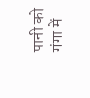पानी को गंगा में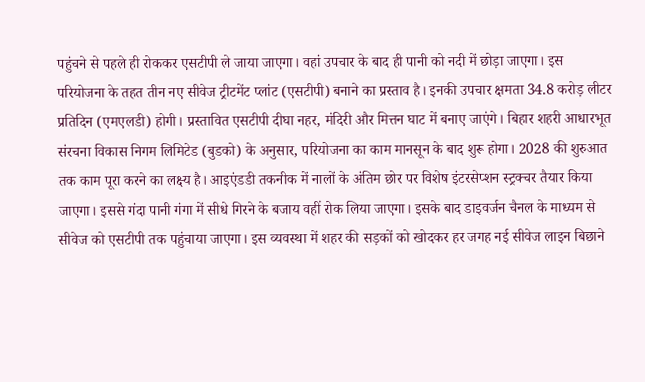पहुंचने से पहले ही रोककर एसटीपी ले जाया जाएगा। वहां उपचार के बाद ही पानी को नदी में छोड़ा जाएगा। इस परियोजना के तहत तीन नए सीवेज ट्रीटमेंट प्लांट (एसटीपी) बनाने का प्रस्ताव है। इनकी उपचार क्षमता 34.8 करोड़ लीटर प्रतिदिन (एमएलडी) होगी। प्रस्तावित एसटीपी दीघा नहर, मंदिरी और मित्तन घाट में बनाए जाएंगे। बिहार शहरी आधारभूत संरचना विकास निगम लिमिटेड (बुडको) के अनुसार, परियोजना का काम मानसून के बाद शुरू होगा। 2028 की शुरुआत तक काम पूरा करने का लक्ष्य है। आइएंडडी तकनीक में नालों के अंतिम छोर पर विशेष इंटरसेप्शन स्ट्रक्चर तैयार किया जाएगा। इससे गंदा पानी गंगा में सीधे गिरने के बजाय वहीं रोक लिया जाएगा। इसके बाद डाइवर्जन चैनल के माध्यम से सीवेज को एसटीपी तक पहुंचाया जाएगा। इस व्यवस्था में शहर की सड़कों को खोदकर हर जगह नई सीवेज लाइन बिछाने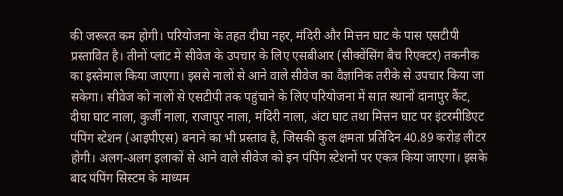की जरूरत कम होगी। परियोजना के तहत दीघा नहर, मंदिरी और मित्तन घाट के पास एसटीपी प्रस्तावित है। तीनों प्लांट में सीवेज के उपचार के लिए एसबीआर (सीक्वेंसिंग बैच रिएक्टर) तकनीक का इस्तेमाल किया जाएगा। इससे नालों से आने वाले सीवेज का वैज्ञानिक तरीके से उपचार किया जा सकेगा। सीवेज को नालों से एसटीपी तक पहुंचाने के लिए परियोजना में सात स्थानों दानापुर कैंट, दीघा घाट नाला, कुर्जी नाला, राजापुर नाला, मंदिरी नाला, अंटा घाट तथा मित्तन घाट पर इंटरमीडिएट पंपिंग स्टेशन (आइपीएस) बनाने का भी प्रस्ताव है, जिसकी कुल क्षमता प्रतिदिन 40.89 करोड़ लीटर होगी। अलग-अलग इलाकों से आने वाले सीवेज को इन पंपिंग स्टेशनों पर एकत्र किया जाएगा। इसके बाद पंपिंग सिस्टम के माध्यम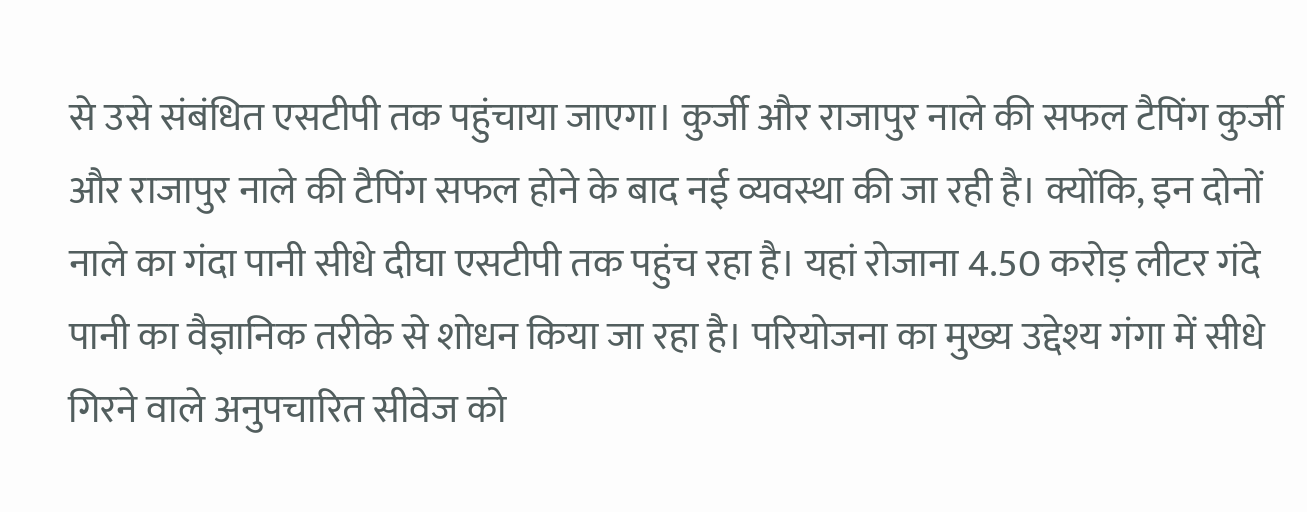से उसे संबंधित एसटीपी तक पहुंचाया जाएगा। कुर्जी और राजापुर नाले की सफल टैपिंग कुर्जी और राजापुर नाले की टैपिंग सफल होने के बाद नई व्यवस्था की जा रही है। क्योंकि, इन दोनों नाले का गंदा पानी सीधे दीघा एसटीपी तक पहुंच रहा है। यहां रोजाना 4.50 करोड़ लीटर गंदे पानी का वैज्ञानिक तरीके से शोधन किया जा रहा है। परियोजना का मुख्य उद्देश्य गंगा में सीधे गिरने वाले अनुपचारित सीवेज को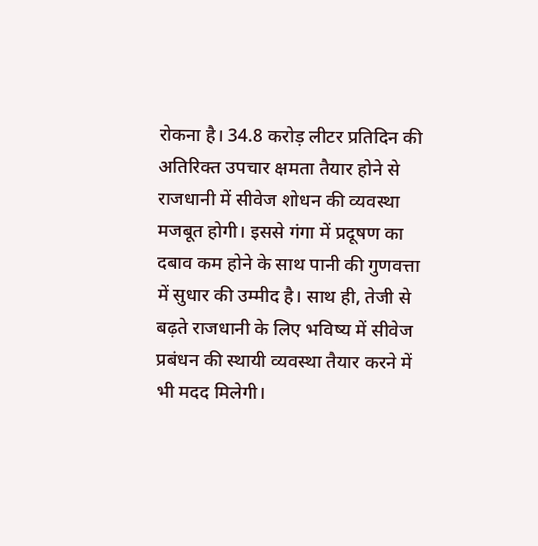रोकना है। 34.8 करोड़ लीटर प्रतिदिन की अतिरिक्त उपचार क्षमता तैयार होने से राजधानी में सीवेज शोधन की व्यवस्था मजबूत होगी। इससे गंगा में प्रदूषण का दबाव कम होने के साथ पानी की गुणवत्ता में सुधार की उम्मीद है। साथ ही, तेजी से बढ़ते राजधानी के लिए भविष्य में सीवेज प्रबंधन की स्थायी व्यवस्था तैयार करने में भी मदद मिलेगी।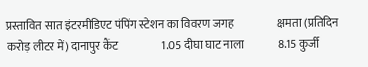प्रस्तावित सात इंटरमीडिएट पंपिंग स्टेशन का विवरण जगह                   क्षमता (प्रतिदिन करोड़ लीटर में) दानापुर कैंट                   1.05 दीघा घाट नाला               8.15 कुर्जी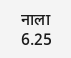नाला                      6.25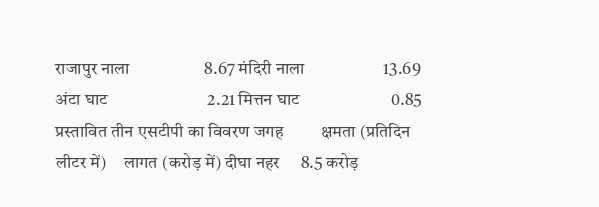राजापुर नाला                  8.67 मंदिरी नाला                   13.69 अंटा घाट                        2.21 मित्तन घाट                      0.85 प्रस्तावित तीन एसटीपी का विवरण जगह         क्षमता (प्रतिदिन लीटर में)     लागत (करोड़ में) दीघा नहर     8.5 करोड़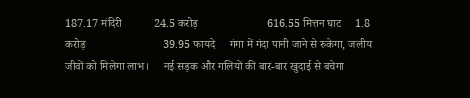187.17 मंदिरी           24.5 करोड़                        616.55 मित्तन घाट     1.8 करोड़                           39.95 फायदे     गंगा में गंदा पानी जाने से रुकेगा, जलीय जीवों को मिलेगा लाभ।     नई सड़क और गलियों की बार-बार खुदाई से बचेगा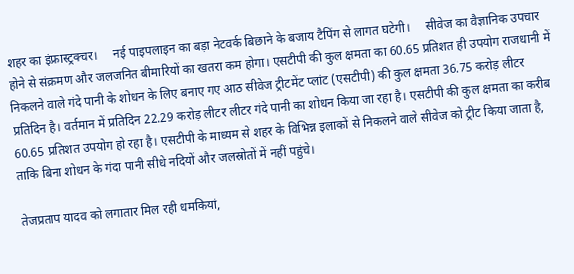शहर का इंफ्रास्ट्रक्चर।     नई पाइपलाइन का बड़ा नेटवर्क बिछाने के बजाय टैपिंग से लागत घटेगी।     सीवेज का वैज्ञानिक उपचार होने से संक्रमण और जलजनित बीमारियों का खतरा कम होगा। एसटीपी की कुल क्षमता का 60.65 प्रतिशत ही उपयोग राजधानी में निकलने वाले गंदे पानी के शोधन के लिए बनाए गए आठ सीवेज ट्रीटमेंट प्लांट (एसटीपी) की कुल क्षमता 36.75 करोड़ लीटर प्रतिदिन है। वर्तमान में प्रतिदिन 22.29 करोड़ लीटर लीटर गंदे पानी का शोधन किया जा रहा है। एसटीपी की कुल क्षमता का करीब 60.65 प्रतिशत उपयोग हो रहा है। एसटीपी के माध्यम से शहर के विभिन्न इलाकों से निकलने वाले सीवेज को ट्रीट किया जाता है, ताकि बिना शोधन के गंदा पानी सीधे नदियों और जलस्रोतों में नहीं पहुंचे।

तेजप्रताप यादव को लगातार मिल रही धमकियां,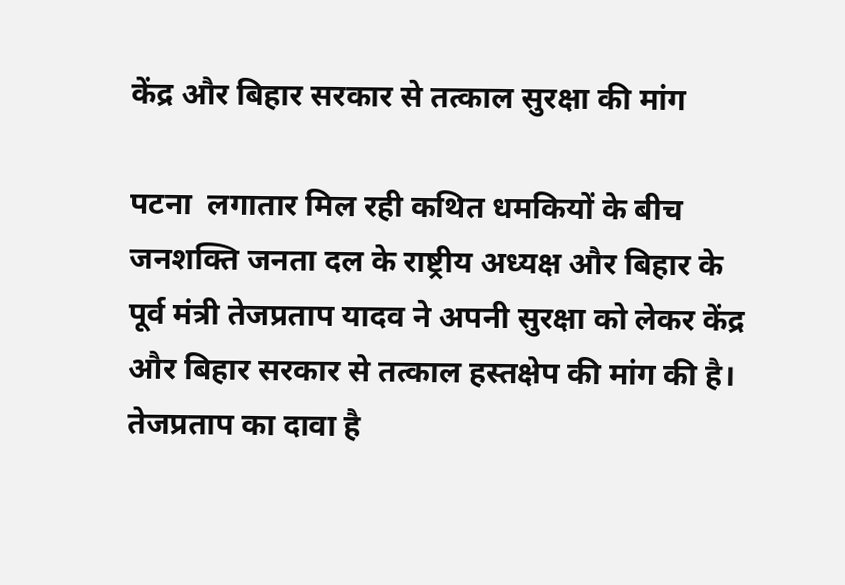केंद्र और बिहार सरकार से तत्काल सुरक्षा की मांग

पटना  लगातार मिल रही कथित धमकियों के बीच जनशक्ति जनता दल के राष्ट्रीय अध्यक्ष और बिहार के पूर्व मंत्री तेजप्रताप यादव ने अपनी सुरक्षा को लेकर केंद्र और बिहार सरकार से तत्काल हस्तक्षेप की मांग की है। तेजप्रताप का दावा है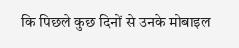कि पिछले कुछ दिनों से उनके मोबाइल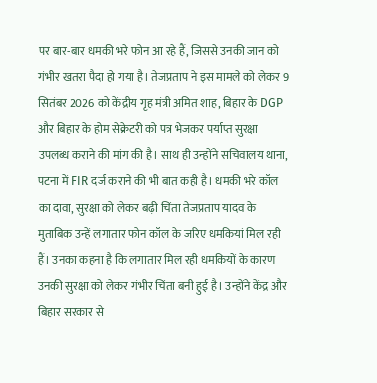पर बार-बार धमकी भरे फोन आ रहे हैं, जिससे उनकी जान को गंभीर खतरा पैदा हो गया है। तेजप्रताप ने इस मामले को लेकर 9 सितंबर 2026 को केंद्रीय गृह मंत्री अमित शाह, बिहार के DGP और बिहार के होम सेक्रेटरी को पत्र भेजकर पर्याप्त सुरक्षा उपलब्ध कराने की मांग की है। साथ ही उन्होंने सचिवालय थाना, पटना में FIR दर्ज कराने की भी बात कही है। धमकी भरे कॉल का दावा, सुरक्षा को लेकर बढ़ी चिंता तेजप्रताप यादव के मुताबिक उन्हें लगातार फोन कॉल के जरिए धमकियां मिल रही हैं। उनका कहना है कि लगातार मिल रही धमकियों के कारण उनकी सुरक्षा को लेकर गंभीर चिंता बनी हुई है। उन्होंने केंद्र और बिहार सरकार से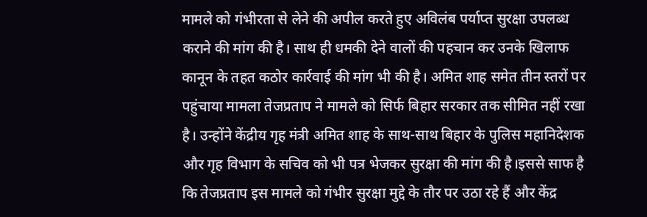मामले को गंभीरता से लेने की अपील करते हुए अविलंब पर्याप्त सुरक्षा उपलब्ध कराने की मांग की है। साथ ही धमकी देने वालों की पहचान कर उनके खिलाफ कानून के तहत कठोर कार्रवाई की मांग भी की है। अमित शाह समेत तीन स्तरों पर पहुंचाया मामला तेजप्रताप ने मामले को सिर्फ बिहार सरकार तक सीमित नहीं रखा है। उन्होंने केंद्रीय गृह मंत्री अमित शाह के साथ-साथ बिहार के पुलिस महानिदेशक और गृह विभाग के सचिव को भी पत्र भेजकर सुरक्षा की मांग की है।इससे साफ है कि तेजप्रताप इस मामले को गंभीर सुरक्षा मुद्दे के तौर पर उठा रहे हैं और केंद्र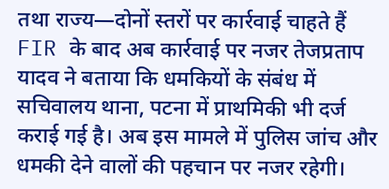तथा राज्य—दोनों स्तरों पर कार्रवाई चाहते हैं FIR के बाद अब कार्रवाई पर नजर तेजप्रताप यादव ने बताया कि धमकियों के संबंध में सचिवालय थाना, पटना में प्राथमिकी भी दर्ज कराई गई है। अब इस मामले में पुलिस जांच और धमकी देने वालों की पहचान पर नजर रहेगी।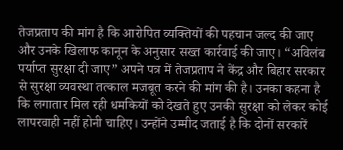तेजप्रताप की मांग है कि आरोपित व्यक्तियों की पहचान जल्द की जाए और उनके खिलाफ कानून के अनुसार सख्त कार्रवाई की जाए। “अविलंब पर्याप्त सुरक्षा दी जाए” अपने पत्र में तेजप्रताप ने केंद्र और बिहार सरकार से सुरक्षा व्यवस्था तत्काल मजबूत करने की मांग की है। उनका कहना है कि लगातार मिल रही धमकियों को देखते हुए उनकी सुरक्षा को लेकर कोई लापरवाही नहीं होनी चाहिए। उन्होंने उम्मीद जताई है कि दोनों सरकारें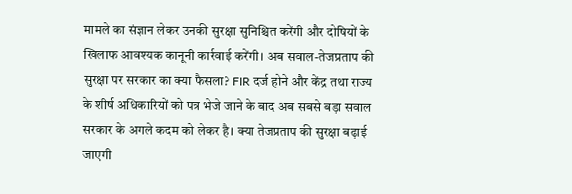मामले का संज्ञान लेकर उनकी सुरक्षा सुनिश्चित करेंगी और दोषियों के खिलाफ आवश्यक कानूनी कार्रवाई करेंगी। अब सवाल-तेजप्रताप की सुरक्षा पर सरकार का क्या फैसला? FIR दर्ज होने और केंद्र तथा राज्य के शीर्ष अधिकारियों को पत्र भेजे जाने के बाद अब सबसे बड़ा सवाल सरकार के अगले कदम को लेकर है। क्या तेजप्रताप की सुरक्षा बढ़ाई जाएगी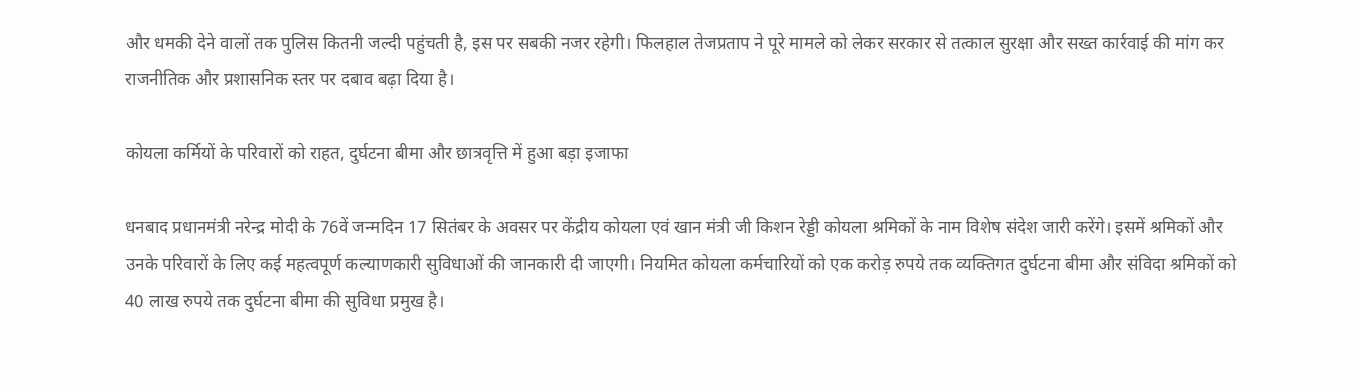और धमकी देने वालों तक पुलिस कितनी जल्दी पहुंचती है, इस पर सबकी नजर रहेगी। फिलहाल तेजप्रताप ने पूरे मामले को लेकर सरकार से तत्काल सुरक्षा और सख्त कार्रवाई की मांग कर राजनीतिक और प्रशासनिक स्तर पर दबाव बढ़ा दिया है।

कोयला कर्मियों के परिवारों को राहत, दुर्घटना बीमा और छात्रवृत्ति में हुआ बड़ा इजाफा

धनबाद प्रधानमंत्री नरेन्द्र मोदी के 76वें जन्मदिन 17 सितंबर के अवसर पर केंद्रीय कोयला एवं खान मंत्री जी किशन रेड्डी कोयला श्रमिकों के नाम विशेष संदेश जारी करेंगे। इसमें श्रमिकों और उनके परिवारों के लिए कई महत्वपूर्ण कल्याणकारी सुविधाओं की जानकारी दी जाएगी। नियमित कोयला कर्मचारियों को एक करोड़ रुपये तक व्यक्तिगत दुर्घटना बीमा और संविदा श्रमिकों को 40 लाख रुपये तक दुर्घटना बीमा की सुविधा प्रमुख है।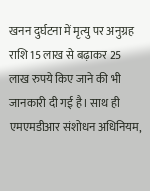खनन दुर्घटना में मृत्यु पर अनुग्रह राशि 15 लाख से बढ़ाकर 25 लाख रुपये किए जाने की भी जानकारी दी गई है। साथ ही एमएमडीआर संशोधन अधिनियम,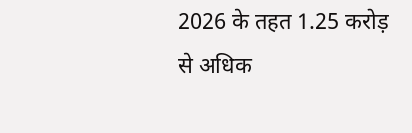2026 के तहत 1.25 करोड़ से अधिक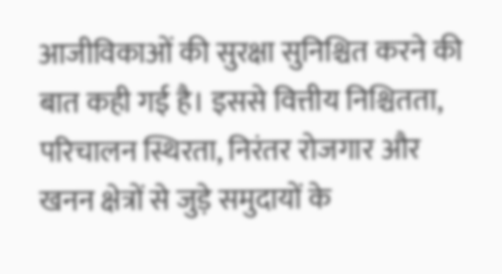आजीविकाओं की सुरक्षा सुनिश्चित करने की बात कही गई है। इससे वित्तीय निश्चितता, परिचालन स्थिरता, निरंतर रोजगार और खनन क्षेत्रों से जुड़े समुदायों के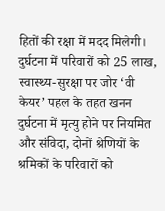हितों की रक्षा में मदद मिलेगी। दुर्घटना में परिवारों को 25 लाख, स्वास्थ्य-सुरक्षा पर जोर ‘वी केयर’ पहल के तहत खनन दुर्घटना में मृत्यु होने पर नियमित और संविदा, दोनों श्रेणियों के श्रमिकों के परिवारों को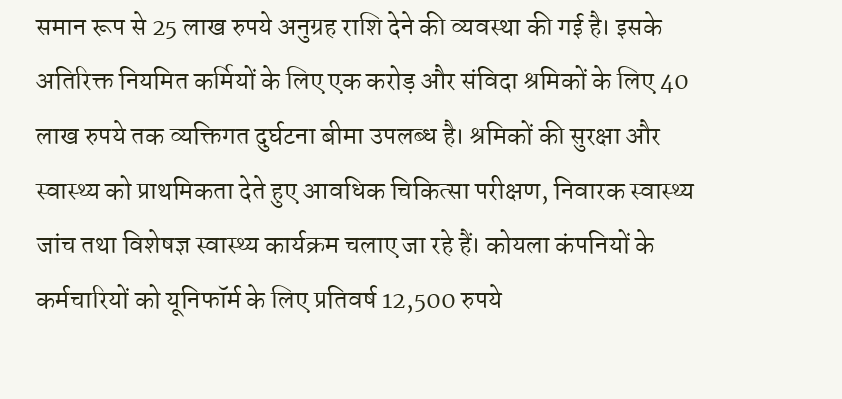समान रूप से 25 लाख रुपये अनुग्रह राशि देने की व्यवस्था की गई है। इसके अतिरिक्त नियमित कर्मियों के लिए एक करोड़ और संविदा श्रमिकों के लिए 40 लाख रुपये तक व्यक्तिगत दुर्घटना बीमा उपलब्ध है। श्रमिकों की सुरक्षा और स्वास्थ्य को प्राथमिकता देते हुए आवधिक चिकित्सा परीक्षण, निवारक स्वास्थ्य जांच तथा विशेषज्ञ स्वास्थ्य कार्यक्रम चलाए जा रहे हैं। कोयला कंपनियों के कर्मचारियों को यूनिफॉर्म के लिए प्रतिवर्ष 12,500 रुपये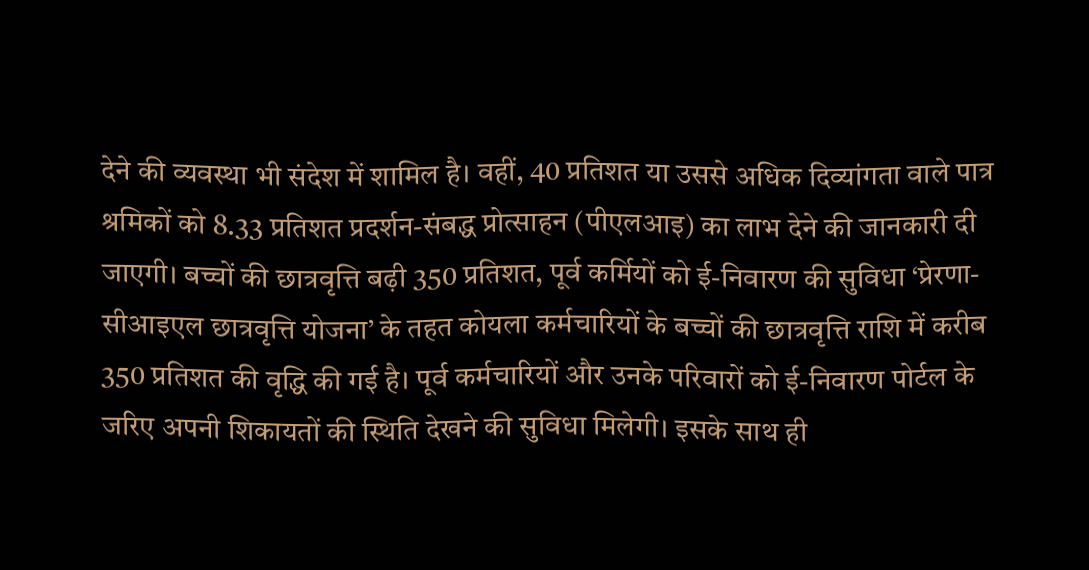देने की व्यवस्था भी संदेश में शामिल है। वहीं, 40 प्रतिशत या उससे अधिक दिव्यांगता वाले पात्र श्रमिकों को 8.33 प्रतिशत प्रदर्शन-संबद्ध प्रोत्साहन (पीएलआइ) का लाभ देने की जानकारी दी जाएगी। बच्चों की छात्रवृत्ति बढ़ी 350 प्रतिशत, पूर्व कर्मियों को ई-निवारण की सुविधा ‘प्रेरणा-सीआइएल छात्रवृत्ति योजना’ के तहत कोयला कर्मचारियों के बच्चों की छात्रवृत्ति राशि में करीब 350 प्रतिशत की वृद्धि की गई है। पूर्व कर्मचारियों और उनके परिवारों को ई-निवारण पोर्टल के जरिए अपनी शिकायतों की स्थिति देखने की सुविधा मिलेगी। इसके साथ ही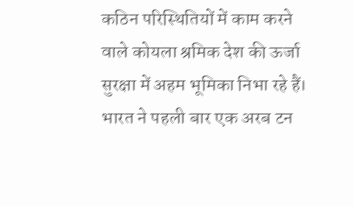कठिन परिस्थितियों में काम करने वाले कोयला श्रमिक देश की ऊर्जा सुरक्षा में अहम भूमिका निभा रहे हैं। भारत ने पहली बार एक अरब टन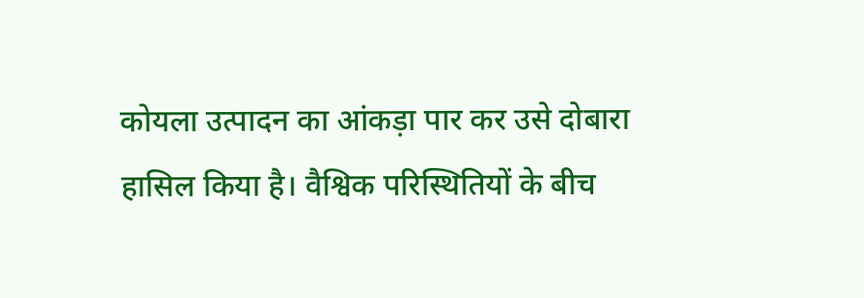कोयला उत्पादन का आंकड़ा पार कर उसे दोबारा हासिल किया है। वैश्विक परिस्थितियों के बीच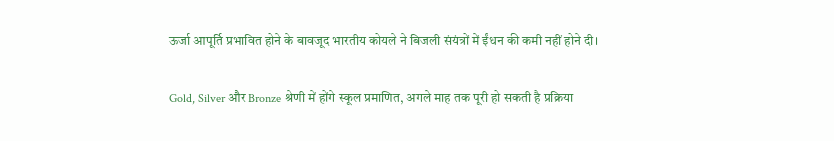ऊर्जा आपूर्ति प्रभावित होने के बावजूद भारतीय कोयले ने बिजली संयंत्रों में ईंधन की कमी नहीं होने दी।

Gold, Silver और Bronze श्रेणी में होंगे स्कूल प्रमाणित, अगले माह तक पूरी हो सकती है प्रक्रिया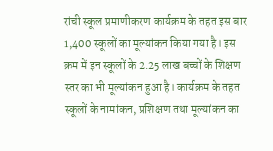रांची स्कूल प्रमाणीकरण कार्यक्रम के तहत इस बार 1,400 स्कूलों का मूल्यांकन किया गया है। इस क्रम में इन स्कूलों के 2.25 लाख बच्चों के शिक्षण स्तर का भी मूल्यांकन हुआ है। कार्यक्रम के तहत स्कूलों के नामांकन, प्रशिक्षण तथा मूल्यांकन का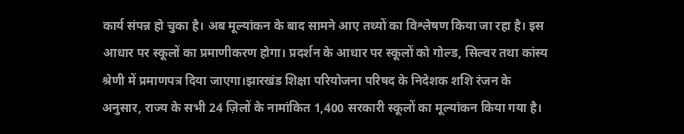कार्य संपन्न हो चुका है। अब मूल्यांकन के बाद सामने आए तथ्यों का विश्लेषण किया जा रहा है। इस आधार पर स्कूलों का प्रमाणीकरण होगा। प्रदर्शन के आधार पर स्कूलों को गोल्ड, सिल्वर तथा कांस्य श्रेणी में प्रमाणपत्र दिया जाएगा।झारखंड शिक्षा परियोजना परिषद के निदेशक शशि रंजन के अनुसार, राज्य के सभी 24 ज़िलों के नामांकित 1,400 सरकारी स्कूलों का मूल्यांकन किया गया है।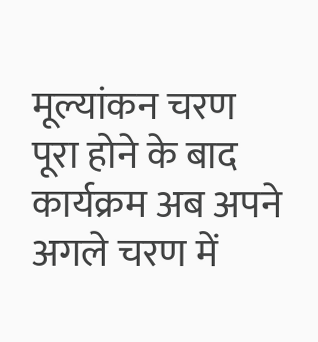मूल्यांकन चरण पूरा होने के बाद कार्यक्रम अब अपने अगले चरण में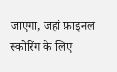जाएगा, जहां फ़ाइनल स्कोरिंग के लिए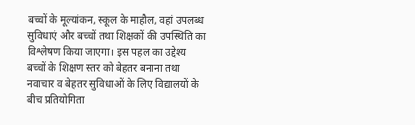बच्चों के मूल्यांकन, स्कूल के माहौल, वहां उपलब्ध सुविधाएं और बच्चों तथा शिक्षकों की उपस्थिति का विश्लेषण किया जाएगा। इस पहल का उद्देश्य बच्चों के शिक्षण स्तर को बेहतर बनाना तथा नवाचार व बेहतर सुविधाओं के लिए विद्यालयों के बीच प्रतियोगिता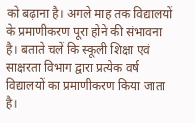को बढ़ाना है। अगले माह तक विद्यालयों के प्रमाणीकरण पूरा होने की संभावना है। बताते चलें कि स्कूली शिक्षा एवं साक्षरता विभाग द्वारा प्रत्येक वर्ष विद्यालयों का प्रमाणीकरण किया जाता है।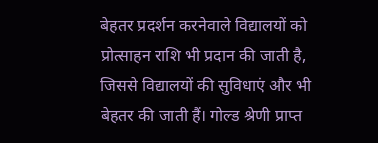बेहतर प्रदर्शन करनेवाले विद्यालयों को प्रोत्साहन राशि भी प्रदान की जाती है, जिससे विद्यालयों की सुविधाएं और भी बेहतर की जाती हैं। गोल्ड श्रेणी प्राप्त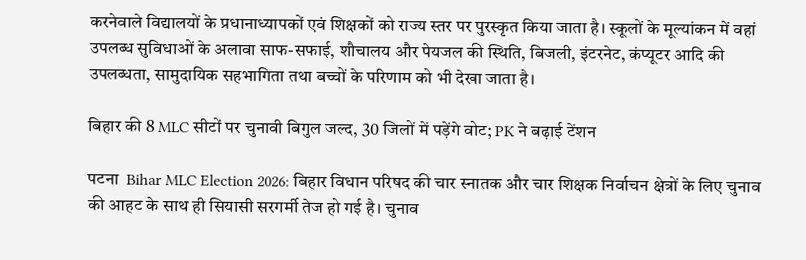करनेवाले विद्यालयों के प्रधानाध्यापकों एवं शिक्षकों को राज्य स्तर पर पुरस्कृत किया जाता है। स्कूलों के मूल्यांकन में वहां उपलब्ध सुविधाओं के अलावा साफ-सफाई, शौचालय और पेयजल की स्थिति, बिजली, इंटरनेट, कंप्यूटर आदि की उपलब्धता, सामुदायिक सहभागिता तथा बच्चों के परिणाम को भी देखा जाता है।

बिहार की 8 MLC सीटों पर चुनावी बिगुल जल्द, 30 जिलों में पड़ेंगे वोट; PK ने बढ़ाई टेंशन

पटना  Bihar MLC Election 2026: बिहार विधान परिषद की चार स्‍नातक और चार श‍िक्षक निर्वाचन क्षेत्रों के लिए चुनाव की आहट के साथ ही सियासी सरगर्मी तेज हो गई है। चुनाव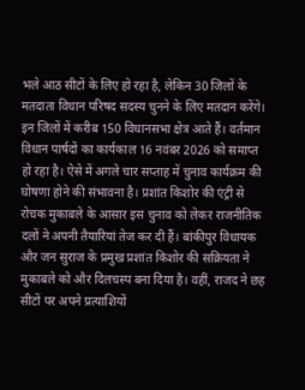भले आठ सीटों के लिए हो रहा है, लेक‍िन 30 ज‍िलों के मतदाता वि‍धान पर‍िषद सदस्‍य चुनने के लिए मतदान करेंगे। इन जिलों में करीब 150 विधानसभा क्षेत्र आते हैं। वर्तमान विधान पार्षदों का कार्यकाल 16 नवंबर 2026 को समाप्त हो रहा है। ऐसे में अगले चार सप्ताह में चुनाव कार्यक्रम की घोषणा होने की संभावना है। प्रशांत क‍िशोर की एंट्री से रोचक मुकाबले के आसार इस चुनाव को लेकर राजनीतिक दलों ने अपनी तैयारियां तेज कर दी हैं। बांकीपुर विधायक और जन सुराज के प्रमुख प्रशांत किशोर की सक्रियता ने मुकाबले को और दिलचस्प बना दिया है। वहीं, राजद ने छह सीटों पर अपने प्रत्याशियों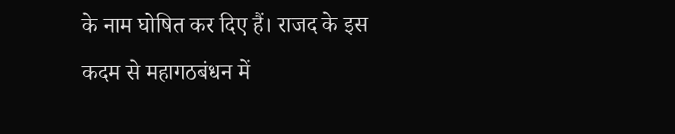के नाम घोषित कर दिए हैं। राजद के इस कदम से महागठबंधन में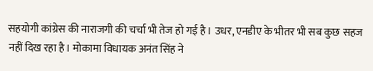सहयोगी कांग्रेस की नाराजगी की चर्चा भी तेज हो गई है। उधर, एनडीए के भीतर भी सब कुछ सहज नहीं दिख रहा है। मोकामा विधायक अनंत सिंह ने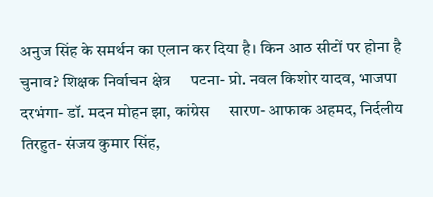अनुज सिंह के समर्थन का एलान कर दिया है। किन आठ सीटों पर होना है चुनाव? शिक्षक निर्वाचन क्षेत्र     पटना- प्रो. नवल किशोर यादव, भाजपा     दरभंगा- डॉ. मदन मोहन झा, कांग्रेस     सारण- आफाक अहमद, निर्दलीय     तिरहुत- संजय कुमार सिंह,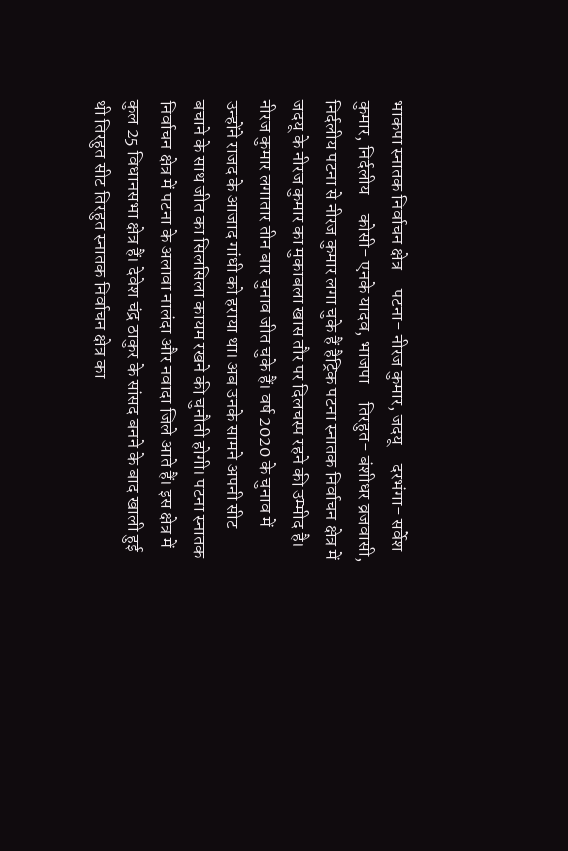भाकपा स्नातक निर्वाचन क्षेत्र     पटना- नीरज कुमार, जदयू     दरभंगा- सर्वेश कुमार, निर्दलीय     कोसी- एनके यादव, भाजपा     तिरहुत- बंशीधर व्रजवासी, निर्दलीय पटना से नीरज कुमार लगा चुके हैं हैट्रिक पटना स्नातक निर्वाचन क्षेत्र में जदयू के नीरज कुमार का मुकाबला खास तौर पर दिलचस्प रहने की उम्मीद है। नीरज कुमार लगातार तीन बार चुनाव जीत चुके हैं। वर्ष 2020 के चुनाव में उन्होंने राजद के आजाद गांधी को हराया था। अब उनके सामने अपनी सीट बचाने के साथ जीत का सिलसिला कायम रखने की चुनौती होगी। पटना स्नातक निर्वाचन क्षेत्र में पटना के अलावा नालंदा और नवादा जिले आते हैं। इस क्षेत्र में कुल 25 विधानसभा क्षेत्र हैं। देवेश चंद्र ठाकुर के सांसद बनने के बाद खाली हुई थी तिरहुत सीट तिरहुत स्नातक निर्वाचन क्षेत्र का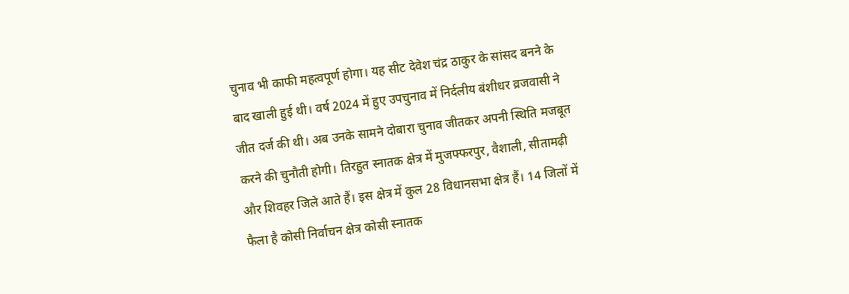चुनाव भी काफी महत्वपूर्ण होगा। यह सीट देवेश चंद्र ठाकुर के सांसद बनने के बाद खाली हुई थी। वर्ष 2024 में हुए उपचुनाव में निर्दलीय बंशीधर व्रजवासी ने जीत दर्ज की थी। अब उनके सामने दोबारा चुनाव जीतकर अपनी स्थिति मजबूत करने की चुनौती होगी। तिरहुत स्नातक क्षेत्र में मुजफ्फरपुर, वैशाली, सीतामढ़ी और शिवहर जिले आते हैं। इस क्षेत्र में कुल 28 विधानसभा क्षेत्र हैं। 14 जिलों में फैला है कोसी निर्वाचन क्षेत्र कोसी स्नातक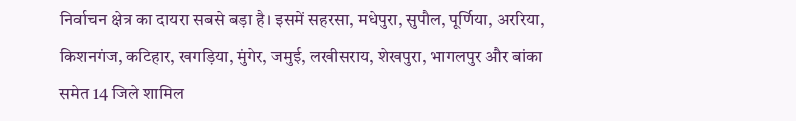निर्वाचन क्षेत्र का दायरा सबसे बड़ा है। इसमें सहरसा, मधेपुरा, सुपौल, पूर्णिया, अररिया, किशनगंज, कटिहार, खगड़िया, मुंगेर, जमुई, लखीसराय, शेखपुरा, भागलपुर और बांका समेत 14 जिले शामिल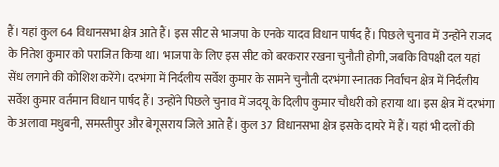हैं। यहां कुल 64 विधानसभा क्षेत्र आते हैं। इस सीट से भाजपा के एनके यादव विधान पार्षद हैं। पिछले चुनाव में उन्होंने राजद के नितेश कुमार को पराजित किया था। भाजपा के लिए इस सीट को बरकरार रखना चुनौती होगी, जबकि विपक्षी दल यहां सेंध लगाने की कोशिश करेंगे। दरभंगा में निर्दलीय सर्वेश कुमार के सामने चुनौती दरभंगा स्नातक निर्वाचन क्षेत्र में निर्दलीय सर्वेश कुमार वर्तमान विधान पार्षद हैं। उन्होंने पिछले चुनाव में जदयू के दिलीप कुमार चौधरी को हराया था। इस क्षेत्र में दरभंगा के अलावा मधुबनी, समस्तीपुर और बेगूसराय जिले आते हैं। कुल 37 विधानसभा क्षेत्र इसके दायरे में हैं। यहां भी दलों की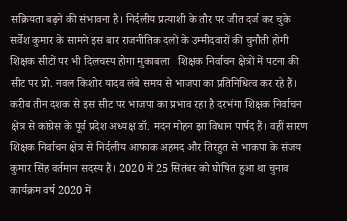सक्रियता बढ़ने की संभावना है। निर्दलीय प्रत्याशी के तौर पर जीत दर्ज कर चुके सर्वेश कुमार के सामने इस बार राजनीतिक दलों के उम्मीदवारों की चुनौती होगी शिक्षक सीटों पर भी दिलचस्प होगा मुकाबला   शिक्षक निर्वाचन क्षेत्रों में पटना की सीट पर प्रो. नवल किशोर यादव लंबे समय से भाजपा का प्रतिनिधित्व कर रहे हैं। करीब तीन दशक से इस सीट पर भाजपा का प्रभाव रहा है दरभंगा शिक्षक निर्वाचन क्षेत्र से कांग्रेस के पूर्व प्रदेश अध्यक्ष डॉ. मदन मोहन झा विधान पार्षद हैं। वहीं सारण शिक्षक निर्वाचन क्षेत्र से निर्दलीय आफाक अहमद और तिरहुत से भाकपा के संजय कुमार सिंह वर्तमान सदस्य हैं। 2020 में 25 सितंबर को घोषित हुआ था चुनाव कार्यक्रम वर्ष 2020 में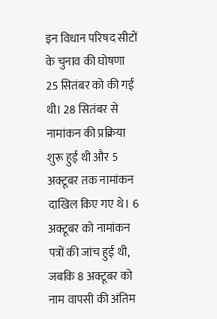इन विधान परिषद सीटों के चुनाव की घोषणा 25 सितंबर को की गई थी। 28 सितंबर से नामांकन की प्रक्रिया शुरू हुई थी और 5 अक्टूबर तक नामांकन दाखिल किए गए थे। 6 अक्टूबर को नामांकन पत्रों की जांच हुई थी, जबकि 8 अक्टूबर को नाम वापसी की अंतिम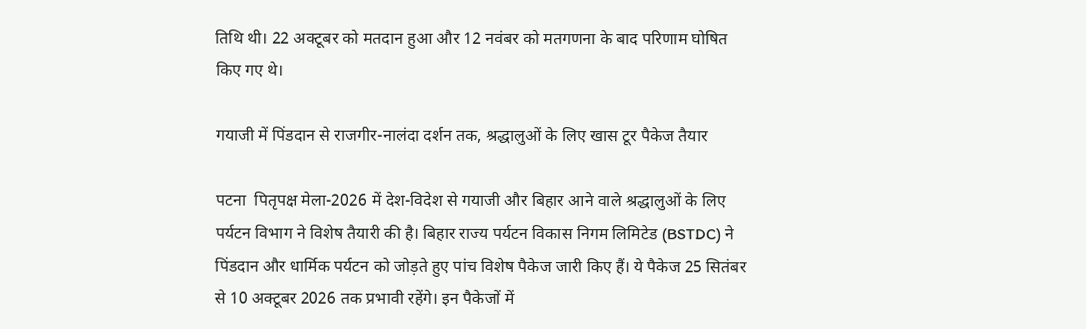तिथि थी। 22 अक्टूबर को मतदान हुआ और 12 नवंबर को मतगणना के बाद परिणाम घोषित किए गए थे।

गयाजी में पिंडदान से राजगीर-नालंदा दर्शन तक, श्रद्धालुओं के लिए खास टूर पैकेज तैयार

पटना  पितृपक्ष मेला-2026 में देश-विदेश से गयाजी और बिहार आने वाले श्रद्धालुओं के लिए पर्यटन विभाग ने विशेष तैयारी की है। बिहार राज्य पर्यटन विकास निगम लिमिटेड (BSTDC) ने पिंडदान और धार्मिक पर्यटन को जोड़ते हुए पांच विशेष पैकेज जारी किए हैं। ये पैकेज 25 सितंबर से 10 अक्टूबर 2026 तक प्रभावी रहेंगे। इन पैकेजों में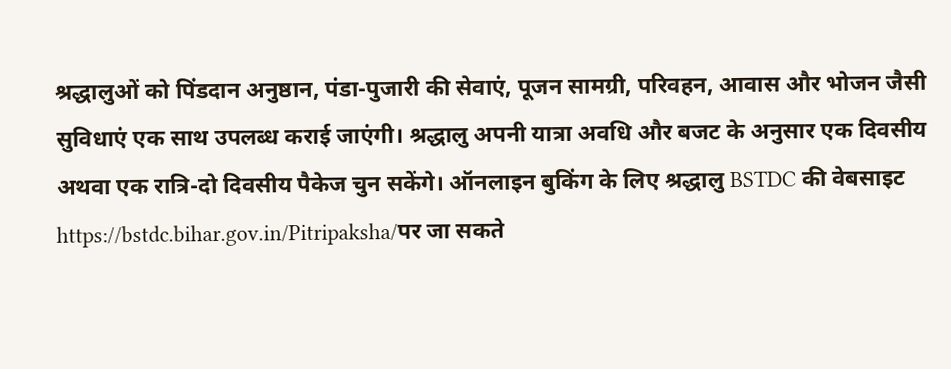श्रद्धालुओं को पिंडदान अनुष्ठान, पंडा-पुजारी की सेवाएं, पूजन सामग्री, परिवहन, आवास और भोजन जैसी सुविधाएं एक साथ उपलब्ध कराई जाएंगी। श्रद्धालु अपनी यात्रा अवधि और बजट के अनुसार एक दिवसीय अथवा एक रात्रि-दो दिवसीय पैकेज चुन सकेंगे। ऑनलाइन बुकिंग के लिए श्रद्धालु BSTDC की वेबसाइट  https://bstdc.bihar.gov.in/Pitripaksha/पर जा सकते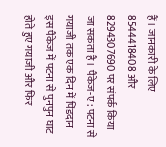हैं। जानकारी के लिए 8544418408 और 8294307690 पर संपर्क किया जा सकता है। पैकेज-ए : पटना से गयाजी तक एक दिन में पिंडदान इस पैकेज में पटना से पुनपुन घाट होते हुए गयाजी और फिर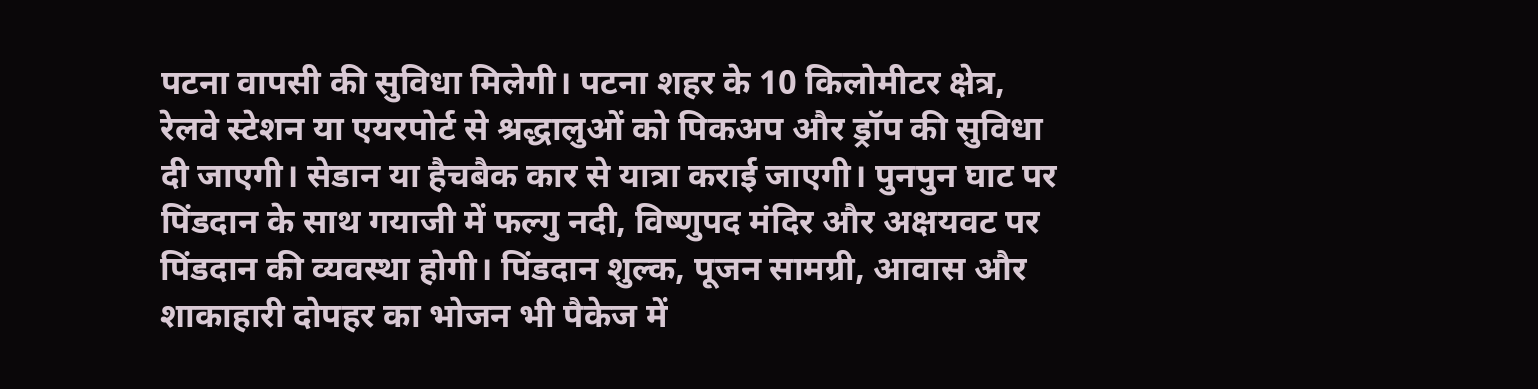पटना वापसी की सुविधा मिलेगी। पटना शहर के 10 किलोमीटर क्षेत्र, रेलवे स्टेशन या एयरपोर्ट से श्रद्धालुओं को पिकअप और ड्रॉप की सुविधा दी जाएगी। सेडान या हैचबैक कार से यात्रा कराई जाएगी। पुनपुन घाट पर पिंडदान के साथ गयाजी में फल्गु नदी, विष्णुपद मंदिर और अक्षयवट पर पिंडदान की व्यवस्था होगी। पिंडदान शुल्क, पूजन सामग्री, आवास और शाकाहारी दोपहर का भोजन भी पैकेज में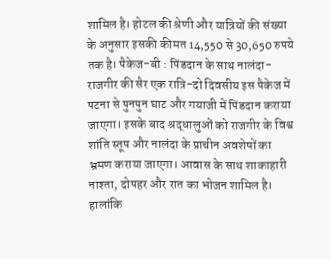शामिल है। होटल की श्रेणी और यात्रियों की संख्या के अनुसार इसकी कीमत 14,550 से 30,650 रुपये तक है। पैकेज-बी : पिंडदान के साथ नालंदा-राजगीर की सैर एक रात्रि-दो दिवसीय इस पैकेज में पटना से पुनपुन घाट और गयाजी में पिंडदान कराया जाएगा। इसके बाद श्रद्धालुओं को राजगीर के विश्व शांति स्तूप और नालंदा के प्राचीन अवशेषों का भ्रमण कराया जाएगा। आवास के साथ शाकाहारी नाश्ता, दोपहर और रात का भोजन शामिल है। हालांकि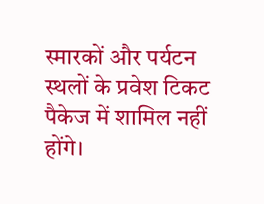स्मारकों और पर्यटन स्थलों के प्रवेश टिकट पैकेज में शामिल नहीं होंगे।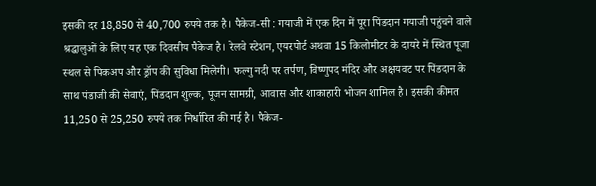इसकी दर 18,850 से 40,700 रुपये तक है। पैकेज-सी : गयाजी में एक दिन में पूरा पिंडदान गयाजी पहुंचने वाले श्रद्धालुओं के लिए यह एक दिवसीय पैकेज है। रेलवे स्टेशन, एयरपोर्ट अथवा 15 किलोमीटर के दायरे में स्थित पूजा स्थल से पिकअप और ड्रॉप की सुविधा मिलेगी। फल्गु नदी पर तर्पण, विष्णुपद मंदिर और अक्षयवट पर पिंडदान के साथ पंडाजी की सेवाएं, पिंडदान शुल्क, पूजन सामग्री, आवास और शाकाहारी भोजन शामिल है। इसकी कीमत 11,250 से 25,250 रुपये तक निर्धारित की गई है। पैकेज-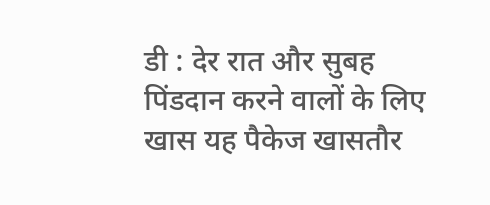डी : देर रात और सुबह पिंडदान करने वालों के लिए खास यह पैकेज खासतौर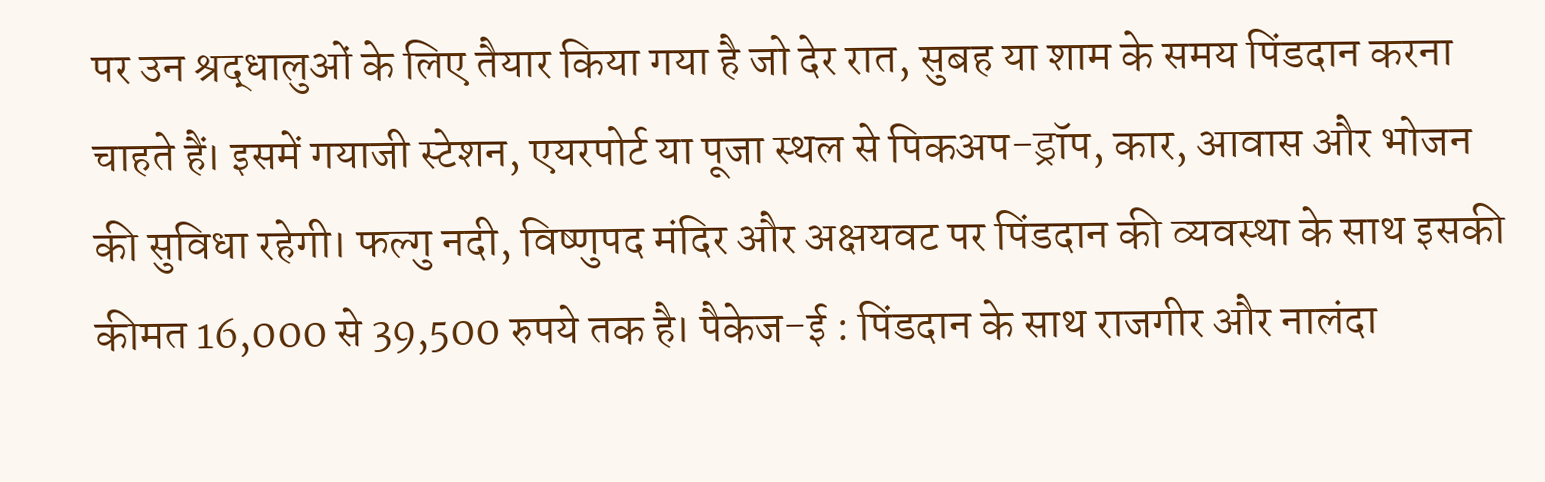पर उन श्रद्धालुओं के लिए तैयार किया गया है जो देर रात, सुबह या शाम के समय पिंडदान करना चाहते हैं। इसमें गयाजी स्टेशन, एयरपोर्ट या पूजा स्थल से पिकअप-ड्रॉप, कार, आवास और भोजन की सुविधा रहेगी। फल्गु नदी, विष्णुपद मंदिर और अक्षयवट पर पिंडदान की व्यवस्था के साथ इसकी कीमत 16,000 से 39,500 रुपये तक है। पैकेज-ई : पिंडदान के साथ राजगीर और नालंदा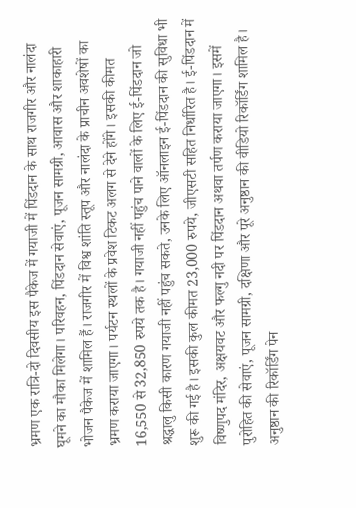भ्रमण एक रात्रि-दो दिवसीय इस पैकेज में गयाजी में पिंडदान के साथ राजगीर और नालंदा घूमने का मौका मिलेगा। परिवहन, पिंडदान सेवाएं, पूजन सामग्री, आवास और शाकाहारी भोजन पैकेज में शामिल हैं। राजगीर में विश्व शांति स्तूप और नालंदा के प्राचीन अवशेषों का भ्रमण कराया जाएगा। पर्यटन स्थलों के प्रवेश टिकट अलग से देने होंगे। इसकी कीमत 16,550 से 32,850 रुपये तक है। गयाजी नहीं पहुंच पाने वालों के लिए ई-पिंडदान जो श्रद्धालु किसी कारण गयाजी नहीं पहुंच सकते, उनके लिए ऑनलाइन ई-पिंडदान की सुविधा भी शुरू की गई है। इसकी कुल कीमत 23,000 रुपये, जीएसटी सहित निर्धारित है। ई-पिंडदान में विष्णुपद मंदिर, अक्षयवट और फल्गु नदी पर पिंडदान अथवा तर्पण कराया जाएगा। इसमें पुरोहित की सेवाएं, पूजन सामग्री, दक्षिणा और पूरे अनुष्ठान की वीडियो रिकॉर्डिंग शामिल है। अनुष्ठान की रिकॉर्डिंग पेन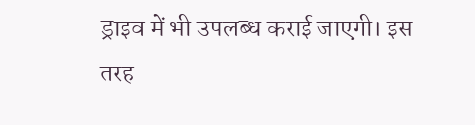ड्राइव में भी उपलब्ध कराई जाएगी। इस तरह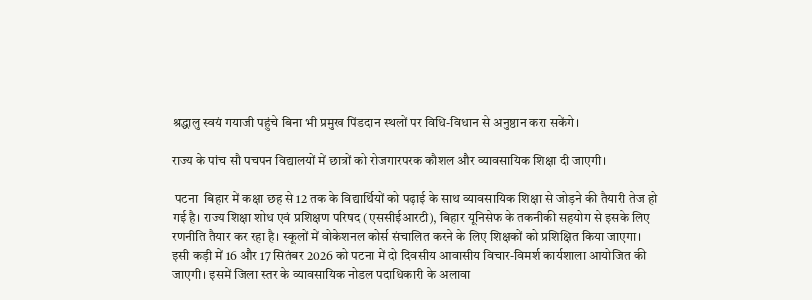श्रद्धालु स्वयं गयाजी पहुंचे बिना भी प्रमुख पिंडदान स्थलों पर विधि-विधान से अनुष्ठान करा सकेंगे।

राज्य के पांच सौ पचपन विद्यालयों में छात्रों को रोजगारपरक कौशल और व्यावसायिक शिक्षा दी जाएगी।

 पटना  बिहार में कक्षा छह से 12 तक के विद्यार्थियों को पढ़ाई के साथ व्यावसायिक शिक्षा से जोड़ने की तैयारी तेज हो गई है। राज्य शिक्षा शोध एवं प्रशिक्षण परिषद (एससीईआरटी), बिहार यूनिसेफ के तकनीकी सहयोग से इसके लिए रणनीति तैयार कर रहा है। स्कूलों में वोकेशनल कोर्स संचालित करने के लिए शिक्षकों को प्रशिक्षित किया जाएगा। इसी कड़ी में 16 और 17 सितंबर 2026 को पटना में दो दिवसीय आवासीय विचार-विमर्श कार्यशाला आयोजित की जाएगी। इसमें जिला स्तर के व्यावसायिक नोडल पदाधिकारी के अलावा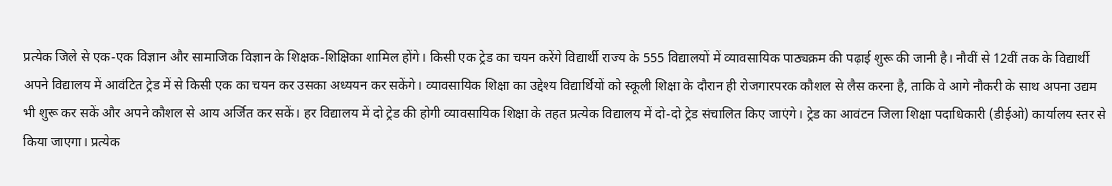प्रत्येक जिले से एक-एक विज्ञान और सामाजिक विज्ञान के शिक्षक-शिक्षिका शामिल होंगे। किसी एक ट्रेड का चयन करेंगे विद्यार्थी राज्य के 555 विद्यालयों में व्यावसायिक पाठ्यक्रम की पढ़ाई शुरू की जानी है। नौवीं से 12वीं तक के विद्यार्थी अपने विद्यालय में आवंटित ट्रेड में से किसी एक का चयन कर उसका अध्ययन कर सकेंगे। व्यावसायिक शिक्षा का उद्देश्य विद्यार्थियों को स्कूली शिक्षा के दौरान ही रोजगारपरक कौशल से लैस करना है, ताकि वे आगे नौकरी के साथ अपना उद्यम भी शुरू कर सकें और अपने कौशल से आय अर्जित कर सकें। हर विद्यालय में दो ट्रेड की होगी व्यावसायिक शिक्षा के तहत प्रत्येक विद्यालय में दो-दो ट्रेड संचालित किए जाएंगे। ट्रेड का आवंटन जिला शिक्षा पदाधिकारी (डीईओ) कार्यालय स्तर से किया जाएगा। प्रत्येक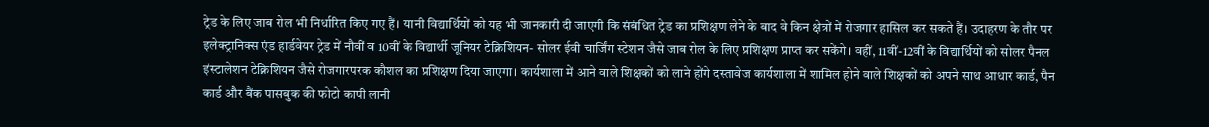ट्रेड के लिए जाब रोल भी निर्धारित किए गए हैं। यानी विद्यार्थियों को यह भी जानकारी दी जाएगी कि संबंधित ट्रेड का प्रशिक्षण लेने के बाद वे किन क्षेत्रों में रोजगार हासिल कर सकते हैं। उदाहरण के तौर पर इलेक्ट्रानिक्स एंड हार्डवेयर ट्रेड में नौवीं व 10वीं के विद्यार्थी जूनियर टेक्निशियन- सोलर ईवी चार्जिंग स्टेशन जैसे जाब रोल के लिए प्रशिक्षण प्राप्त कर सकेंगे। वहीं, 11वीं-12वीं के विद्यार्थियों को सोलर पैनल इंस्टालेशन टेक्निशियन जैसे रोजगारपरक कौशल का प्रशिक्षण दिया जाएगा। कार्यशाला में आने वाले शिक्षकों को लाने होंगे दस्तावेज कार्यशाला में शामिल होने वाले शिक्षकों को अपने साथ आधार कार्ड, पैन कार्ड और बैंक पासबुक की फोटो कापी लानी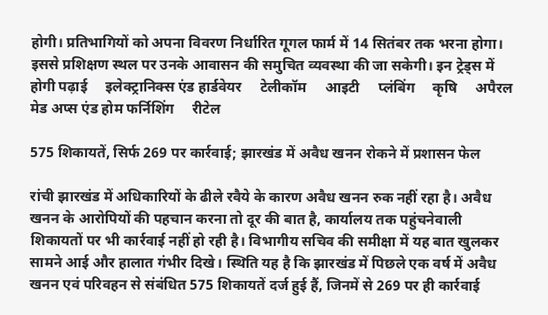होगी। प्रतिभागियों को अपना विवरण निर्धारित गूगल फार्म में 14 सितंबर तक भरना होगा। इससे प्रशिक्षण स्थल पर उनके आवासन की समुचित व्यवस्था की जा सकेगी। इन ट्रेड्स में होगी पढ़ाई     इलेक्ट्रानिक्स एंड हार्डवेयर     टेलीकॉम     आइटी     प्लंबिंग     कृषि     अपैरल     मेड अप्स एंड होम फर्निशिंग     रीटेल

575 शिकायतें, सिर्फ 269 पर कार्रवाई; झारखंड में अवैध खनन रोकने में प्रशासन फेल

रांची झारखंड में अधिकारियों के ढीले रवैये के कारण अवैध खनन रुक नहीं रहा है। अवैध खनन के आरोपियों की पहचान करना तो दूर की बात है, कार्यालय तक पहुंचनेवाली शिकायतों पर भी कार्रवाई नहीं हो रही है। विभागीय सचिव की समीक्षा में यह बात खुलकर सामने आई और हालात गंभीर दिखे। स्थिति यह है कि झारखंड में पिछले एक वर्ष में अवैध खनन एवं परिवहन से संबंधित 575 शिकायतें दर्ज हुई हैं, जिनमें से 269 पर ही कार्रवाई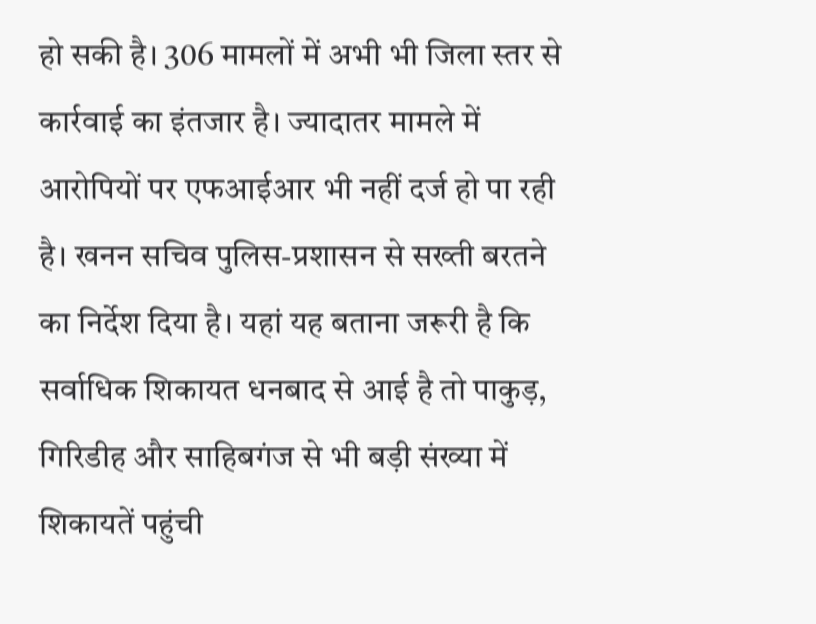हो सकी है। 306 मामलों में अभी भी जिला स्तर से कार्रवाई का इंतजार है। ज्यादातर मामले में आरोपियों पर एफआईआर भी नहीं दर्ज हो पा रही है। खनन सचिव पुलिस-प्रशासन से सख्ती बरतने का निर्देश दिया है। यहां यह बताना जरूरी है कि सर्वाधिक शिकायत धनबाद से आई है तो पाकुड़, गिरिडीह और साहिबगंज से भी बड़ी संख्या में शिकायतें पहुंची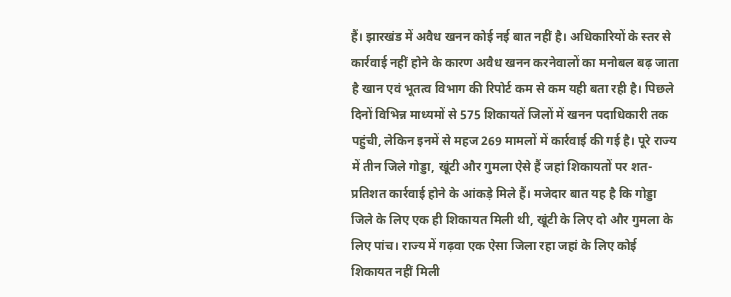हैं। झारखंड में अवैध खनन कोई नई बात नहीं है। अधिकारियों के स्तर से कार्रवाई नहीं होने के कारण अवैध खनन करनेवालों का मनोबल बढ़ जाता है खान एवं भूतत्व विभाग की रिपोर्ट कम से कम यही बता रही है। पिछले दिनों विभिन्न माध्यमों से 575 शिकायतें जिलों में खनन पदाधिकारी तक पहुंची, लेकिन इनमें से महज 269 मामलों में कार्रवाई की गई है। पूरे राज्य में तीन जिले गोड्डा, खूंटी और गुमला ऐसे हैं जहां शिकायतों पर शत-प्रतिशत कार्रवाई होने के आंकड़े मिले हैं। मजेदार बात यह है कि गोड्डा जिले के लिए एक ही शिकायत मिली थी, खूंटी के लिए दो और गुमला के लिए पांच। राज्य में गढ़वा एक ऐसा जिला रहा जहां के लिए कोई शिकायत नहीं मिली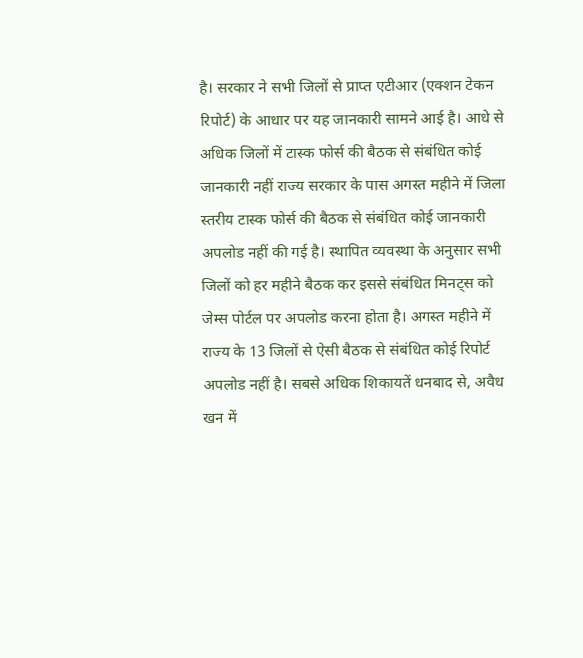है। सरकार ने सभी जिलों से प्राप्त एटीआर (एक्शन टेकन रिपोर्ट) के आधार पर यह जानकारी सामने आई है। आधे से अधिक जिलों में टास्क फोर्स की बैठक से संबंधित कोई जानकारी नहीं राज्य सरकार के पास अगस्त महीने में जिला स्तरीय टास्क फोर्स की बैठक से संबंधित कोई जानकारी अपलोड नहीं की गई है। स्थापित व्यवस्था के अनुसार सभी जिलों को हर महीने बैठक कर इससे संबंधित मिनट्स को जेम्स पोर्टल पर अपलोड करना होता है। अगस्त महीने में राज्य के 13 जिलों से ऐसी बैठक से संबंधित कोई रिपोर्ट अपलोड नहीं है। सबसे अधिक शिकायतें धनबाद से, अवैध खन में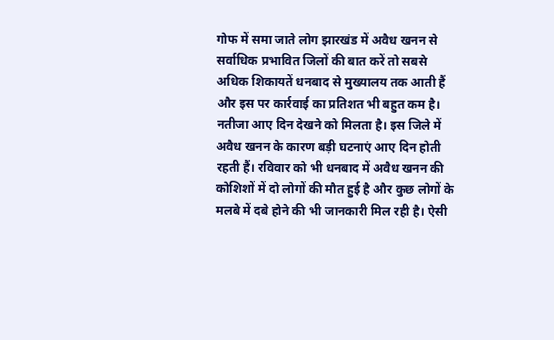गोफ में समा जाते लोग झारखंड में अवैध खनन से सर्वाधिक प्रभावित जिलों की बात करें तो सबसे अधिक शिकायतें धनबाद से मुख्यालय तक आती हैं और इस पर कार्रवाई का प्रतिशत भी बहुत कम है। नतीजा आए दिन देखने को मिलता है। इस जिले में अवैध खनन के कारण बड़ी घटनाएं आए दिन होती रहती हैं। रविवार को भी धनबाद में अवैध खनन की कोशिशों में दो लोगों की मौत हुई है और कुछ लोगों के मलबे में दबे होने की भी जानकारी मिल रही है। ऐसी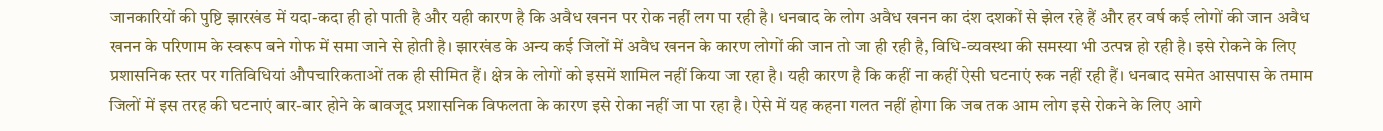जानकारियों की पुष्टि झारखंड में यदा-कदा ही हो पाती है और यही कारण है कि अवैध खनन पर रोक नहीं लग पा रही है। धनबाद के लोग अवैध खनन का दंश दशकों से झेल रहे हैं और हर वर्ष कई लोगों की जान अवैध खनन के परिणाम के स्वरूप बने गोफ में समा जाने से होती है। झारखंड के अन्य कई जिलों में अवैध खनन के कारण लोगों की जान तो जा ही रही है, विधि-व्यवस्था की समस्या भी उत्पन्न हो रही है। इसे रोकने के लिए प्रशासनिक स्तर पर गतिविधियां औपचारिकताओं तक ही सीमित हैं। क्षेत्र के लोगों को इसमें शामिल नहीं किया जा रहा है। यही कारण है कि कहीं ना कहीं ऐसी घटनाएं रुक नहीं रही हैं। धनबाद समेत आसपास के तमाम जिलों में इस तरह की घटनाएं बार-बार होने के बावजूद प्रशासनिक विफलता के कारण इसे रोका नहीं जा पा रहा है। ऐसे में यह कहना गलत नहीं होगा कि जब तक आम लोग इसे रोकने के लिए आगे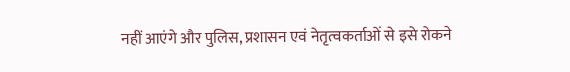नहीं आएंगे और पुलिस, प्रशासन एवं नेतृत्वकर्ताओं से इसे रोकने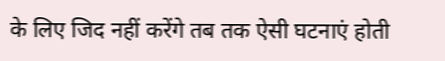के लिए जिद नहीं करेंगे तब तक ऐसी घटनाएं होती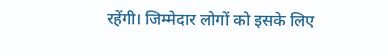रहेंगी। जिम्मेदार लोगों को इसके लिए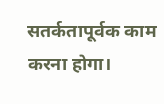सतर्कतापूर्वक काम करना होगा।